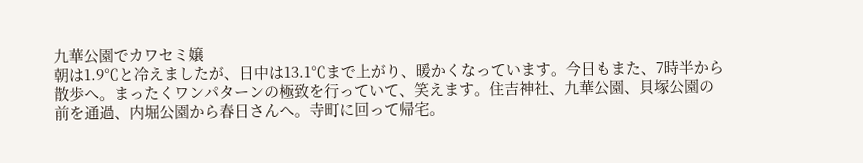九華公園でカワセミ嬢
朝は1.9℃と冷えましたが、日中は13.1℃まで上がり、暖かくなっています。今日もまた、7時半から散歩へ。まったくワンパターンの極致を行っていて、笑えます。住吉神社、九華公園、貝塚公園の前を通過、内堀公園から春日さんへ。寺町に回って帰宅。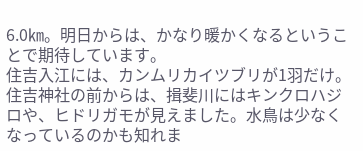6.0㎞。明日からは、かなり暖かくなるということで期待しています。
住吉入江には、カンムリカイツブリが1羽だけ。住吉神社の前からは、揖斐川にはキンクロハジロや、ヒドリガモが見えました。水鳥は少なくなっているのかも知れま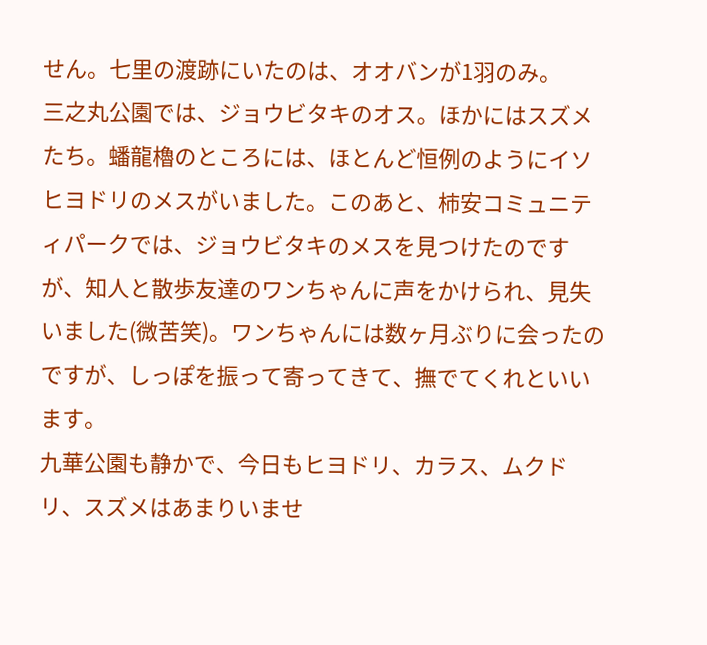せん。七里の渡跡にいたのは、オオバンが1羽のみ。
三之丸公園では、ジョウビタキのオス。ほかにはスズメたち。蟠龍櫓のところには、ほとんど恒例のようにイソヒヨドリのメスがいました。このあと、柿安コミュニティパークでは、ジョウビタキのメスを見つけたのですが、知人と散歩友達のワンちゃんに声をかけられ、見失いました(微苦笑)。ワンちゃんには数ヶ月ぶりに会ったのですが、しっぽを振って寄ってきて、撫でてくれといいます。
九華公園も静かで、今日もヒヨドリ、カラス、ムクドリ、スズメはあまりいませ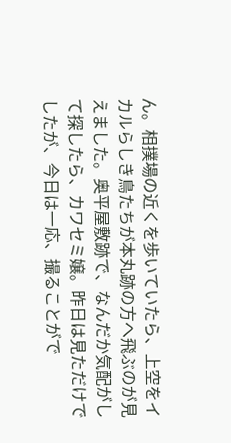ん。相撲場の近くを歩いていたら、上空をイカルらしき鳥たちが本丸跡の方へ飛ぶのが見えました。奥平屋敷跡で、なんだか気配がして探したら、カワセミ嬢。昨日は見ただけでしたが、今日は一応、撮ることがで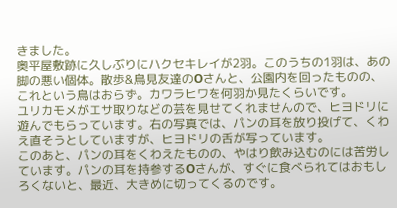きました。
奥平屋敷跡に久しぶりにハクセキレイが2羽。このうちの1羽は、あの脚の悪い個体。散歩&鳥見友達のOさんと、公園内を回ったものの、これという鳥はおらず。カワラヒワを何羽か見たくらいです。
ユリカモメがエサ取りなどの芸を見せてくれませんので、ヒヨドリに遊んでもらっています。右の写真では、パンの耳を放り投げて、くわえ直そうとしていますが、ヒヨドリの舌が写っています。
このあと、パンの耳をくわえたものの、やはり飲み込むのには苦労しています。パンの耳を持参するOさんが、すぐに食べられてはおもしろくないと、最近、大きめに切ってくるのです。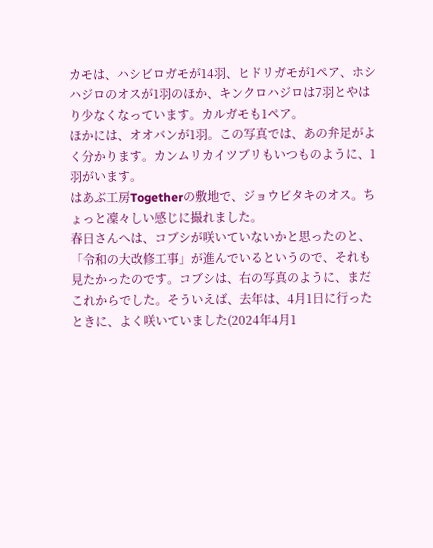カモは、ハシビロガモが14羽、ヒドリガモが1ペア、ホシハジロのオスが1羽のほか、キンクロハジロは7羽とやはり少なくなっています。カルガモも1ペア。
ほかには、オオバンが1羽。この写真では、あの弁足がよく分かります。カンムリカイツブリもいつものように、1羽がいます。
はあぶ工房Togetherの敷地で、ジョウビタキのオス。ちょっと凜々しい感じに撮れました。
春日さんへは、コブシが咲いていないかと思ったのと、「令和の大改修工事」が進んでいるというので、それも見たかったのです。コブシは、右の写真のように、まだこれからでした。そういえば、去年は、4月1日に行ったときに、よく咲いていました(2024年4月1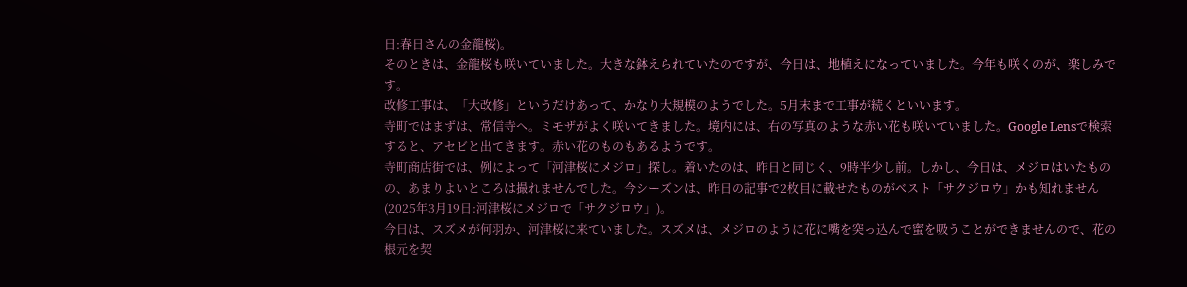日:春日さんの金龍桜)。
そのときは、金龍桜も咲いていました。大きな鉢えられていたのですが、今日は、地植えになっていました。今年も咲くのが、楽しみです。
改修工事は、「大改修」というだけあって、かなり大規模のようでした。5月末まで工事が続くといいます。
寺町ではまずは、常信寺へ。ミモザがよく咲いてきました。境内には、右の写真のような赤い花も咲いていました。Google Lensで検索すると、アセビと出てきます。赤い花のものもあるようです。
寺町商店街では、例によって「河津桜にメジロ」探し。着いたのは、昨日と同じく、9時半少し前。しかし、今日は、メジロはいたものの、あまりよいところは撮れませんでした。今シーズンは、昨日の記事で2枚目に載せたものがベスト「サクジロウ」かも知れません(2025年3月19日:河津桜にメジロで「サクジロウ」)。
今日は、スズメが何羽か、河津桜に来ていました。スズメは、メジロのように花に嘴を突っ込んで蜜を吸うことができませんので、花の根元を契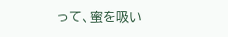って、蜜を吸い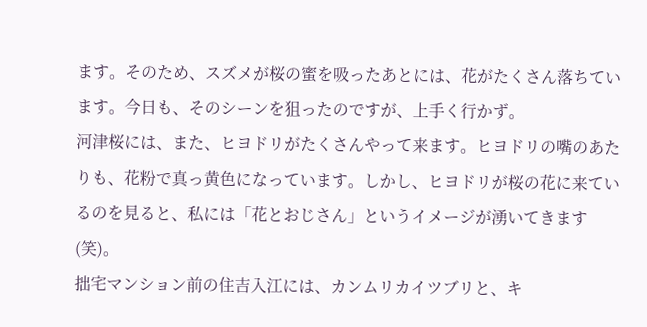ます。そのため、スズメが桜の蜜を吸ったあとには、花がたくさん落ちています。今日も、そのシーンを狙ったのですが、上手く行かず。
河津桜には、また、ヒヨドリがたくさんやって来ます。ヒヨドリの嘴のあたりも、花粉で真っ黄色になっています。しかし、ヒヨドリが桜の花に来ているのを見ると、私には「花とおじさん」というイメージが湧いてきます(笑)。
拙宅マンション前の住吉入江には、カンムリカイツブリと、キ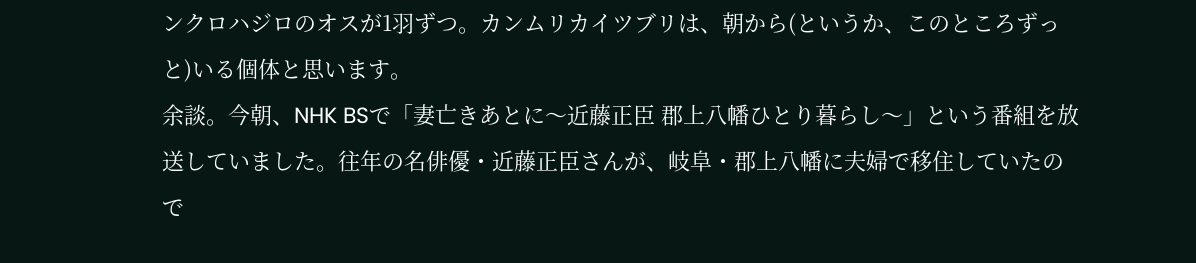ンクロハジロのオスが1羽ずつ。カンムリカイツブリは、朝から(というか、このところずっと)いる個体と思います。
余談。今朝、NHK BSで「妻亡きあとに〜近藤正臣 郡上八幡ひとり暮らし〜」という番組を放送していました。往年の名俳優・近藤正臣さんが、岐阜・郡上八幡に夫婦で移住していたので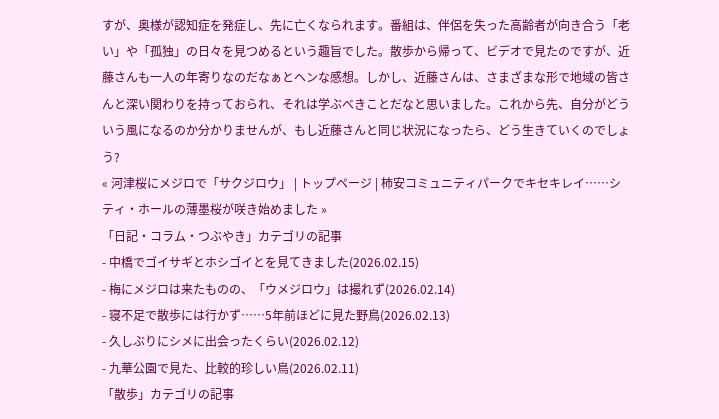すが、奥様が認知症を発症し、先に亡くなられます。番組は、伴侶を失った高齢者が向き合う「老い」や「孤独」の日々を見つめるという趣旨でした。散歩から帰って、ビデオで見たのですが、近藤さんも一人の年寄りなのだなぁとヘンな感想。しかし、近藤さんは、さまざまな形で地域の皆さんと深い関わりを持っておられ、それは学ぶべきことだなと思いました。これから先、自分がどういう風になるのか分かりませんが、もし近藤さんと同じ状況になったら、どう生きていくのでしょう?
« 河津桜にメジロで「サクジロウ」 | トップページ | 柿安コミュニティパークでキセキレイ……シティ・ホールの薄墨桜が咲き始めました »
「日記・コラム・つぶやき」カテゴリの記事
- 中橋でゴイサギとホシゴイとを見てきました(2026.02.15)
- 梅にメジロは来たものの、「ウメジロウ」は撮れず(2026.02.14)
- 寝不足で散歩には行かず……5年前ほどに見た野鳥(2026.02.13)
- 久しぶりにシメに出会ったくらい(2026.02.12)
- 九華公園で見た、比較的珍しい鳥(2026.02.11)
「散歩」カテゴリの記事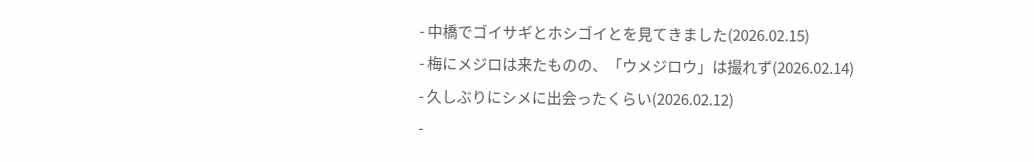- 中橋でゴイサギとホシゴイとを見てきました(2026.02.15)
- 梅にメジロは来たものの、「ウメジロウ」は撮れず(2026.02.14)
- 久しぶりにシメに出会ったくらい(2026.02.12)
-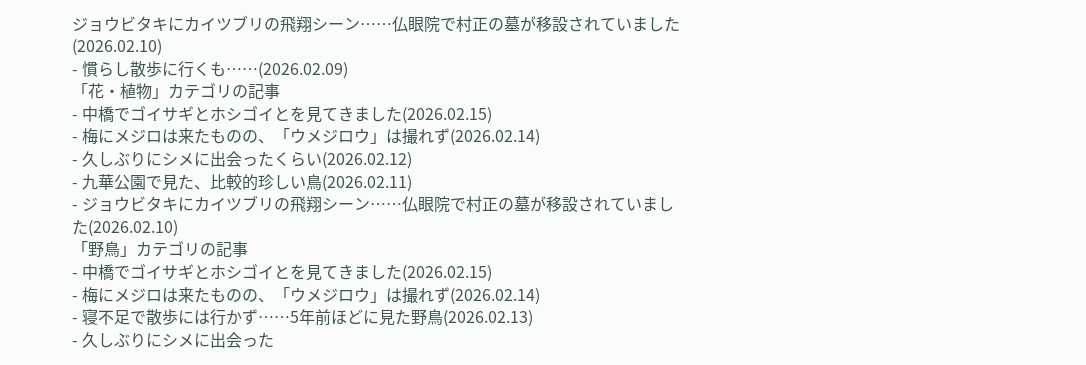ジョウビタキにカイツブリの飛翔シーン……仏眼院で村正の墓が移設されていました(2026.02.10)
- 慣らし散歩に行くも……(2026.02.09)
「花・植物」カテゴリの記事
- 中橋でゴイサギとホシゴイとを見てきました(2026.02.15)
- 梅にメジロは来たものの、「ウメジロウ」は撮れず(2026.02.14)
- 久しぶりにシメに出会ったくらい(2026.02.12)
- 九華公園で見た、比較的珍しい鳥(2026.02.11)
- ジョウビタキにカイツブリの飛翔シーン……仏眼院で村正の墓が移設されていました(2026.02.10)
「野鳥」カテゴリの記事
- 中橋でゴイサギとホシゴイとを見てきました(2026.02.15)
- 梅にメジロは来たものの、「ウメジロウ」は撮れず(2026.02.14)
- 寝不足で散歩には行かず……5年前ほどに見た野鳥(2026.02.13)
- 久しぶりにシメに出会った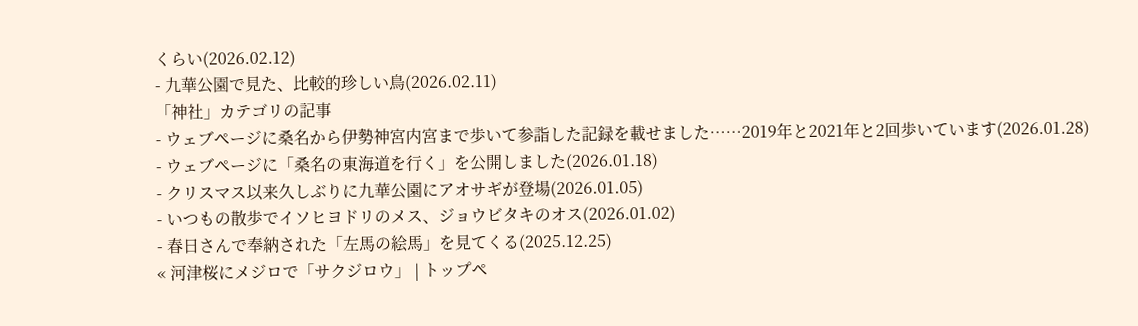くらい(2026.02.12)
- 九華公園で見た、比較的珍しい鳥(2026.02.11)
「神社」カテゴリの記事
- ウェブページに桑名から伊勢神宮内宮まで歩いて参詣した記録を載せました……2019年と2021年と2回歩いています(2026.01.28)
- ウェブページに「桑名の東海道を行く」を公開しました(2026.01.18)
- クリスマス以来久しぶりに九華公園にアオサギが登場(2026.01.05)
- いつもの散歩でイソヒヨドリのメス、ジョウビタキのオス(2026.01.02)
- 春日さんで奉納された「左馬の絵馬」を見てくる(2025.12.25)
« 河津桜にメジロで「サクジロウ」 | トップペ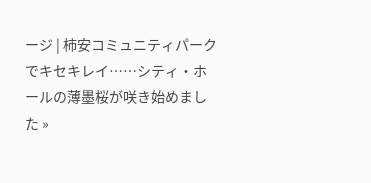ージ | 柿安コミュニティパークでキセキレイ……シティ・ホールの薄墨桜が咲き始めました »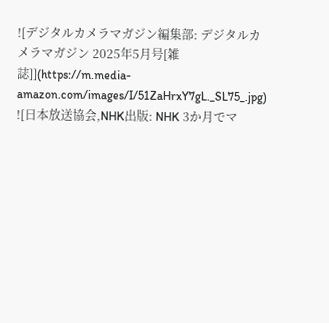![デジタルカメラマガジン編集部: デジタルカメラマガジン 2025年5月号[雑誌]](https://m.media-amazon.com/images/I/51ZaHrxY7gL._SL75_.jpg)
![日本放送協会,NHK出版: NHK 3か月でマ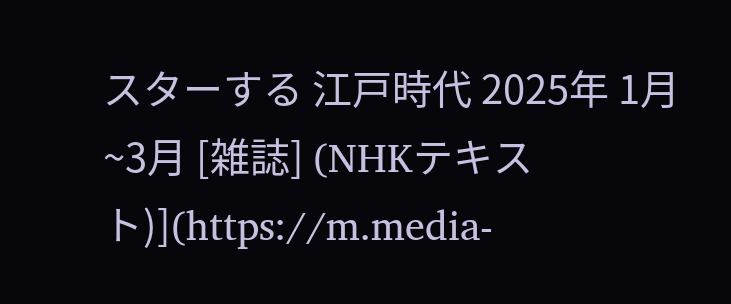スターする 江戸時代 2025年 1月~3月 [雑誌] (NHKテキスト)](https://m.media-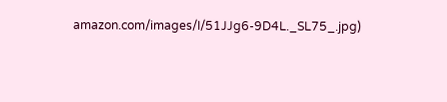amazon.com/images/I/51JJg6-9D4L._SL75_.jpg)